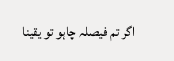اگر تم فیصلہ چاہو تو یقینا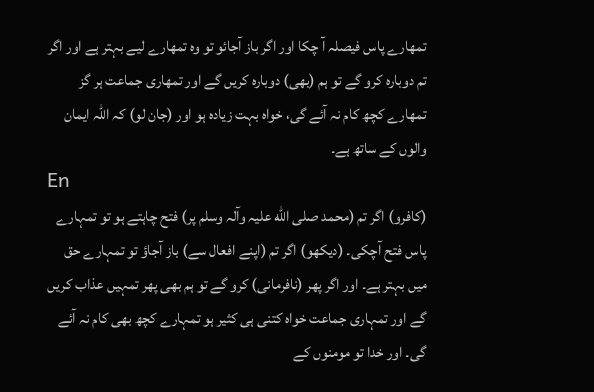تمھارے پاس فیصلہ آ چکا اور اگر باز آجائو تو وہ تمھارے لیے بہتر ہے اور اگر تم دوبارہ کرو گے تو ہم (بھی) دوبارہ کریں گے اور تمھاری جماعت ہر گز تمھارے کچھ کام نہ آئے گی، خواہ بہت زیادہ ہو اور (جان لو) کہ اللہ ایمان والوں کے ساتھ ہے۔
En
(کافرو) اگر تم (محمد صلی الله علیہ وآلہ وسلم پر) فتح چاہتے ہو تو تمہارے پاس فتح آچکی۔ (دیکھو) اگر تم (اپنے افعال سے) باز آجاؤ تو تمہارے حق میں بہتر ہے۔ اور اگر پھر (نافرمانی) کرو گے تو ہم بھی پھر تمہیں عذاب کریں گے اور تمہاری جماعت خواہ کتنی ہی کثیر ہو تمہارے کچھ بھی کام نہ آئے گی۔ اور خدا تو مومنوں کے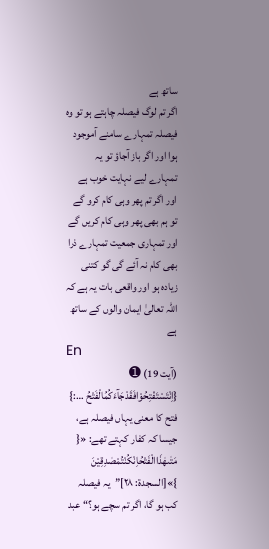ساتھ ہے
اگر تم لوگ فیصلہ چاہتے ہو تو وه فیصلہ تمہارے سامنے آموجود ہوا اور اگر باز آجاؤ تو یہ تمہارے لیے نہایت خوب ہے اور اگر تم پھر وہی کام کرو گے تو ہم بھی پھر وہی کام کریں گے اور تمہاری جمعیت تمہارے ذرا بھی کام نہ آئے گی گو کتنی زیاده ہو اور واقعی بات یہ ہے کہ اللہ تعالیٰ ایمان والوں کے ساتھ ہے
En
(آیت 19) ➊ {اِنْتَسْتَفْتِحُوْافَقَدْجَآءَكُمُالْفَتْحُ …:} فتح کا معنی یہاں فیصلہ ہے، جیسا کہ کفار کہتے تھے: «{ مَتٰىهٰذَاالْفَتْحُاِنْكُنْتُمْصٰدِقِيْنَ }»[السجدۃ: ۲۸]”یہ فیصلہ کب ہو گا، اگر تم سچے ہو؟“ عبد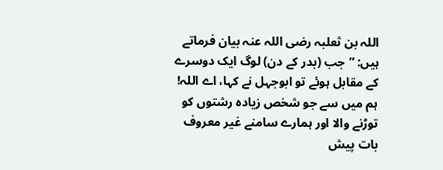اللہ بن ثعلبہ رضی اللہ عنہ بیان فرماتے ہیں: ”جب (بدر کے دن) لوگ ایک دوسرے کے مقابل ہوئے تو ابوجہل نے کہا، اے اللہ! ہم میں سے جو شخص زیادہ رشتوں کو توڑنے والا اور ہمارے سامنے غیر معروف بات پیش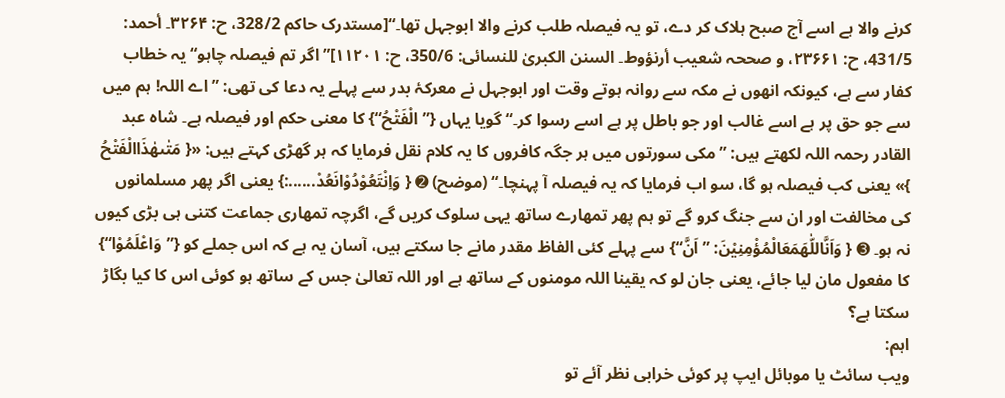کرنے والا ہے اسے آج صبح ہلاک کر دے، تو یہ فیصلہ طلب کرنے والا ابوجہل تھا۔“[مستدرک حاکم 328/2، ح: ۳۲۶۴۔ أحمد: 431/5، ح: ۲۳۶۶۱، و صححہ شعیب أرنؤوط۔ السنن الکبریٰ للنسائی: 350/6، ح: ۱۱۲۰۱]”اگر تم فیصلہ چاہو“ یہ خطاب کفار سے ہے، کیونکہ انھوں نے مکہ سے روانہ ہوتے وقت اور ابوجہل نے معرکۂ بدر سے پہلے یہ دعا کی تھی: ”اے اللہ! ہم میں سے جو حق پر ہے اسے غالب اور جو باطل پر ہے اسے رسوا کر۔“ گویا یہاں {”الْفَتْحُ“} کا معنی حکم اور فیصلہ ہے۔ شاہ عبد القادر رحمہ اللہ لکھتے ہیں: ”مکی سورتوں میں ہر جگہ کافروں کا یہ کلام نقل فرمایا کہ ہر گھڑی کہتے ہیں: «{ مَتٰىهٰذَاالْفَتْحُ }» یعنی کب فیصلہ ہو گا، سو اب فرمایا کہ یہ فیصلہ آ پہنچا۔“ (موضح) ➋ { وَاِنْتَعُوْدُوْانَعُدْ......:} یعنی اگر پھر مسلمانوں کی مخالفت اور ان سے جنگ کرو گے تو ہم پھر تمھارے ساتھ یہی سلوک کریں گے، اگرچہ تمھاری جماعت کتنی ہی بڑی کیوں نہ ہو۔ ➌ { وَاَنَّاللّٰهَمَعَالْمُؤْمِنِيْنَ: ”اَنَّ“} سے پہلے کئی الفاظ مقدر مانے جا سکتے ہیں، آسان یہ ہے کہ اس جملے کو {”وَاعْلَمُوْا“} کا مفعول مان لیا جائے، یعنی جان لو کہ یقینا اللہ مومنوں کے ساتھ ہے اور اللہ تعالیٰ جس کے ساتھ ہو کوئی اس کا کیا بگاڑ سکتا ہے؟
اہم:
ویب سائٹ یا موبائل ایپ پر کوئی خرابی نظر آئے تو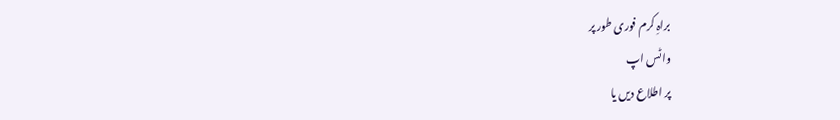براہِ کرم فوری طور پر
واٹس اپ
پر اطلاع دیں یا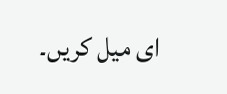ای میل کریں۔